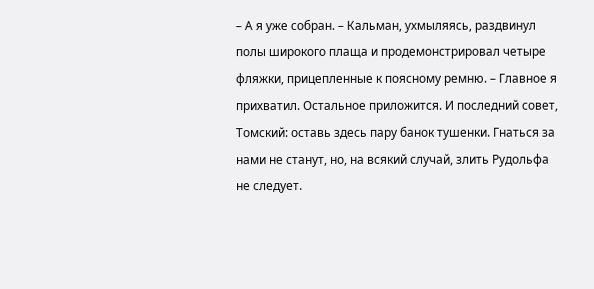– А я уже собран. – Кальман, ухмыляясь, раздвинул полы широкого плаща и продемонстрировал четыре фляжки, прицепленные к поясному ремню. – Главное я прихватил. Остальное приложится. И последний совет, Томский: оставь здесь пару банок тушенки. Гнаться за нами не станут, но, на всякий случай, злить Рудольфа не следует.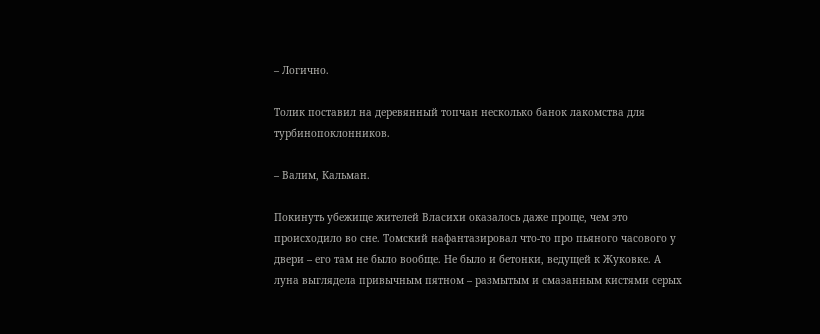– Логично.

Толик поставил на деревянный топчан несколько банок лакомства для турбинопоклонников.

– Валим, Кальман.

Покинуть убежище жителей Власихи оказалось даже проще, чем это происходило во сне. Томский нафантазировал что-то про пьяного часового у двери – его там не было вообще. Не было и бетонки, ведущей к Жуковке. А луна выглядела привычным пятном – размытым и смазанным кистями серых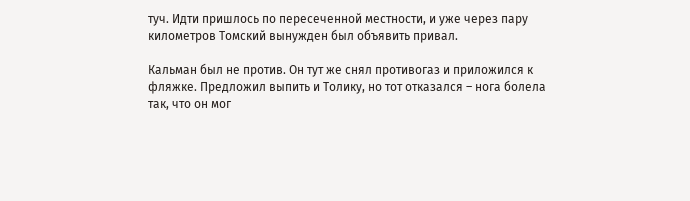туч. Идти пришлось по пересеченной местности, и уже через пару километров Томский вынужден был объявить привал.

Кальман был не против. Он тут же снял противогаз и приложился к фляжке. Предложил выпить и Толику, но тот отказался – нога болела так, что он мог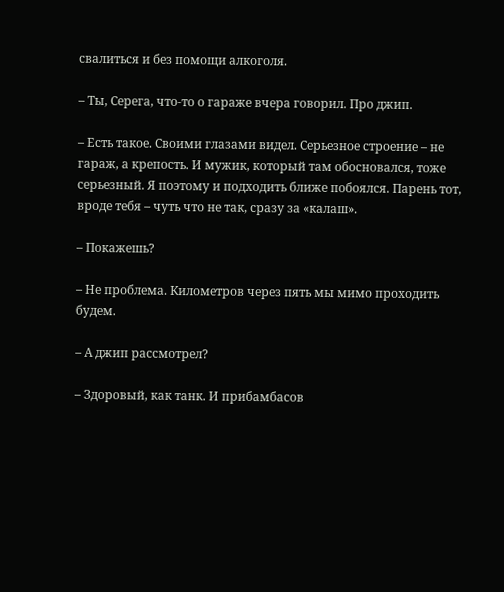свалиться и без помощи алкоголя.

– Ты, Серега, что-то о гараже вчера говорил. Про джип.

– Есть такое. Своими глазами видел. Серьезное строение – не гараж, а крепость. И мужик, который там обосновался, тоже серьезный. Я поэтому и подходить ближе побоялся. Парень тот, вроде тебя – чуть что не так, сразу за «калаш».

– Покажешь?

– Не проблема. Километров через пять мы мимо проходить будем.

– А джип рассмотрел?

– Здоровый, как танк. И прибамбасов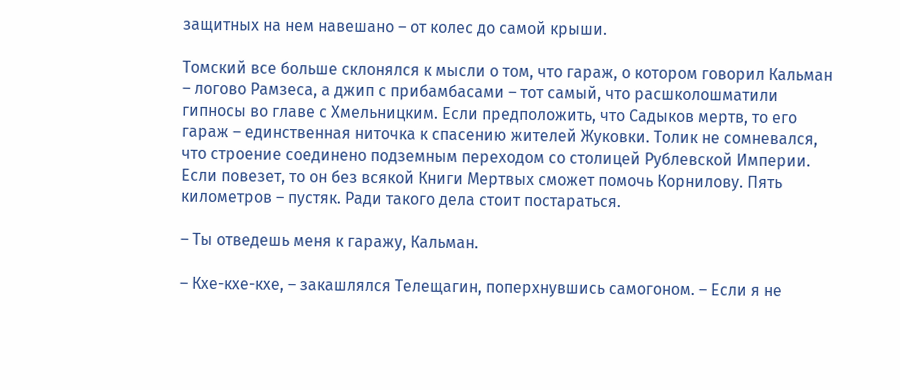защитных на нем навешано – от колес до самой крыши.

Томский все больше склонялся к мысли о том, что гараж, о котором говорил Кальман – логово Рамзеса, а джип с прибамбасами – тот самый, что расшколошматили гипносы во главе с Хмельницким. Если предположить, что Садыков мертв, то его гараж – единственная ниточка к спасению жителей Жуковки. Толик не сомневался, что строение соединено подземным переходом со столицей Рублевской Империи. Если повезет, то он без всякой Книги Мертвых сможет помочь Корнилову. Пять километров – пустяк. Ради такого дела стоит постараться.

– Ты отведешь меня к гаражу, Кальман.

– Кхе-кхе-кхе, – закашлялся Телещагин, поперхнувшись самогоном. – Если я не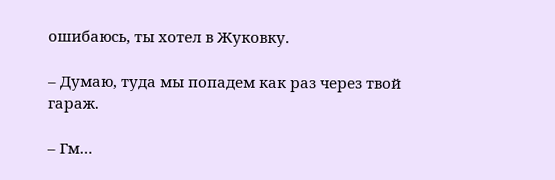ошибаюсь, ты хотел в Жуковку.

– Думаю, туда мы попадем как раз через твой гараж.

– Гм…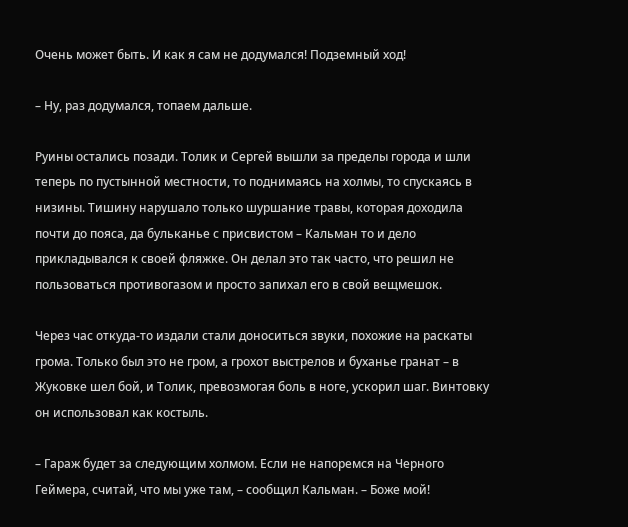Очень может быть. И как я сам не додумался! Подземный ход!

– Ну, раз додумался, топаем дальше.

Руины остались позади. Толик и Сергей вышли за пределы города и шли теперь по пустынной местности, то поднимаясь на холмы, то спускаясь в низины. Тишину нарушало только шуршание травы, которая доходила почти до пояса, да бульканье с присвистом – Кальман то и дело прикладывался к своей фляжке. Он делал это так часто, что решил не пользоваться противогазом и просто запихал его в свой вещмешок.

Через час откуда-то издали стали доноситься звуки, похожие на раскаты грома. Только был это не гром, а грохот выстрелов и буханье гранат – в Жуковке шел бой, и Толик, превозмогая боль в ноге, ускорил шаг. Винтовку он использовал как костыль.

– Гараж будет за следующим холмом. Если не напоремся на Черного Геймера, считай, что мы уже там, – сообщил Кальман. – Боже мой!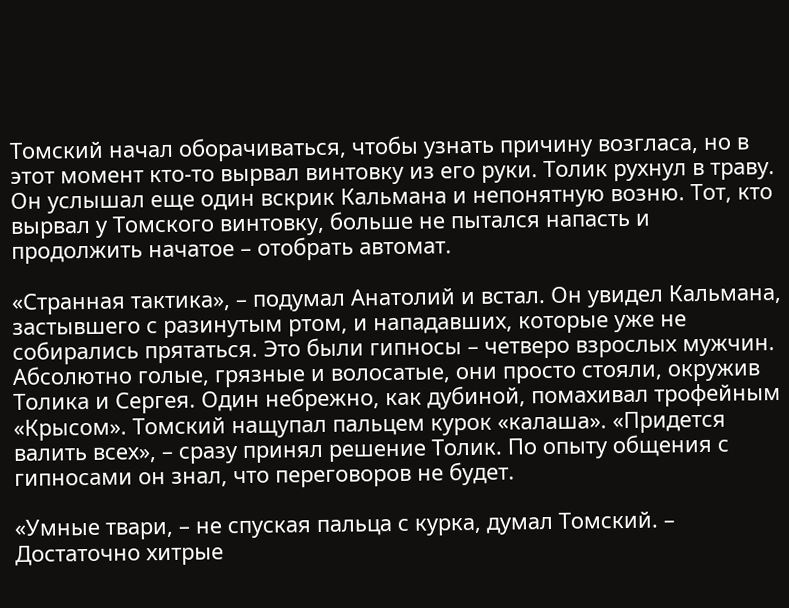Томский начал оборачиваться, чтобы узнать причину возгласа, но в этот момент кто-то вырвал винтовку из его руки. Толик рухнул в траву. Он услышал еще один вскрик Кальмана и непонятную возню. Тот, кто вырвал у Томского винтовку, больше не пытался напасть и продолжить начатое – отобрать автомат.

«Странная тактика», – подумал Анатолий и встал. Он увидел Кальмана, застывшего с разинутым ртом, и нападавших, которые уже не собирались прятаться. Это были гипносы – четверо взрослых мужчин. Абсолютно голые, грязные и волосатые, они просто стояли, окружив Толика и Сергея. Один небрежно, как дубиной, помахивал трофейным «Крысом». Томский нащупал пальцем курок «калаша». «Придется валить всех», – сразу принял решение Толик. По опыту общения с гипносами он знал, что переговоров не будет.

«Умные твари, – не спуская пальца с курка, думал Томский. – Достаточно хитрые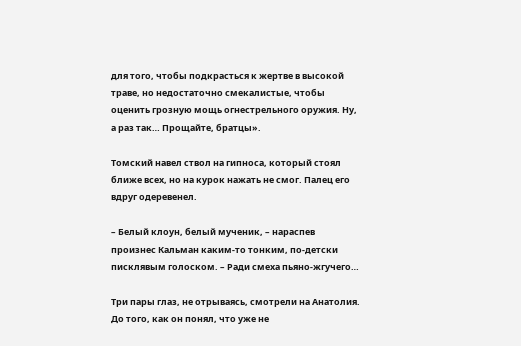для того, чтобы подкрасться к жертве в высокой траве, но недостаточно смекалистые, чтобы оценить грозную мощь огнестрельного оружия. Ну, а раз так… Прощайте, братцы».

Томский навел ствол на гипноса, который стоял ближе всех, но на курок нажать не смог. Палец его вдруг одеревенел.

– Белый клоун, белый мученик, – нараспев произнес Кальман каким-то тонким, по-детски писклявым голоском. – Ради смеха пьяно-жгучего…

Три пары глаз, не отрываясь, смотрели на Анатолия. До того, как он понял, что уже не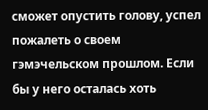сможет опустить голову, успел пожалеть о своем гэмэчельском прошлом. Если бы у него осталась хоть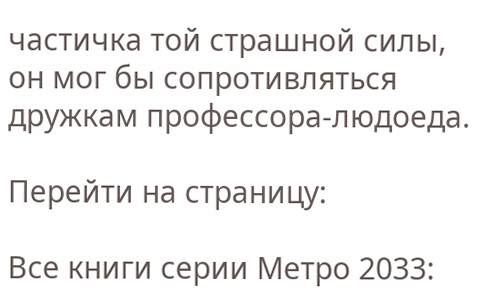частичка той страшной силы, он мог бы сопротивляться дружкам профессора-людоеда.

Перейти на страницу:

Все книги серии Метро 2033: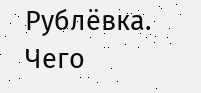Рублёвка. Чего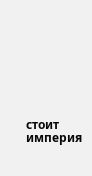стоит империя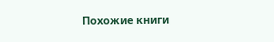Похожие книги